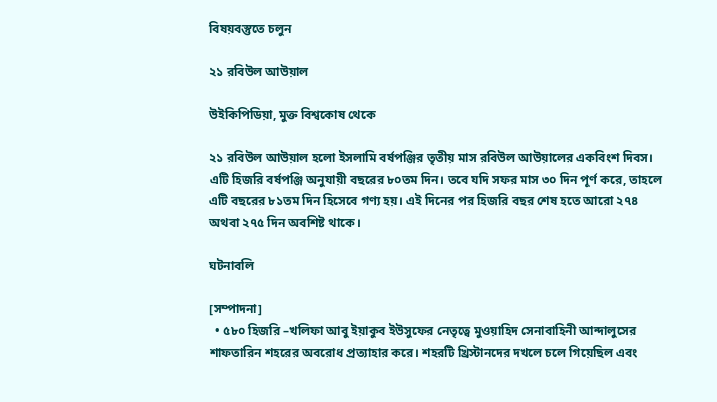বিষয়বস্তুতে চলুন

২১ রবিউল আউয়াল

উইকিপিডিয়া, মুক্ত বিশ্বকোষ থেকে

২১ রবিউল আউয়াল হলো ইসলামি বর্ষপঞ্জির তৃতীয় মাস রবিউল আউয়ালের একবিংশ দিবস। এটি হিজরি বর্ষপঞ্জি অনুযায়ী বছরের ৮০তম দিন। তবে যদি সফর মাস ৩০ দিন পূর্ণ করে, তাহলে এটি বছরের ৮১তম দিন হিসেবে গণ্য হয়। এই দিনের পর হিজরি বছর শেষ হতে আরো ২৭৪ অথবা ২৭৫ দিন অবশিষ্ট থাকে।

ঘটনাবলি

[সম্পাদনা]
  • ৫৮০ হিজরি –খলিফা আবু ইয়াকুব ইউসুফের নেতৃত্বে মুওয়াহিদ সেনাবাহিনী আন্দালুসের শাফতারিন শহরের অবরোধ প্রত্যাহার করে। শহরটি খ্রিস্টানদের দখলে চলে গিয়েছিল এবং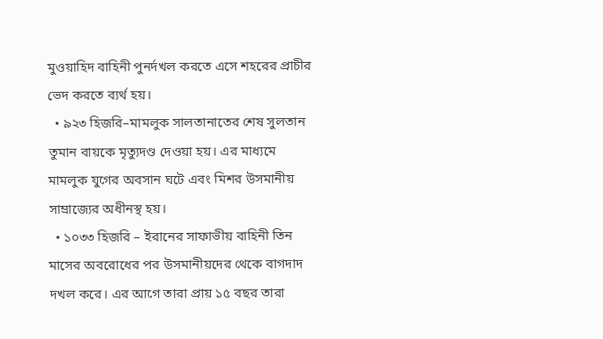মুওয়াহিদ বাহিনী পুনর্দখল করতে এসে শহরের প্রাচীর ভেদ করতে ব্যর্থ হয়।
  • ৯২৩ হিজরি–মামলুক সালতানাতের শেষ সুলতান তুমান বায়কে মৃত্যুদণ্ড দেওয়া হয়। এর মাধ্যমে মামলুক যুগের অবসান ঘটে এবং মিশর উসমানীয় সাম্রাজ্যের অধীনস্থ হয়।
  • ১০৩৩ হিজরি – ইরানের সাফাভীয় বাহিনী তিন মাসের অবরোধের পর উসমানীয়দের থেকে বাগদাদ দখল করে। এর আগে তারা প্রায় ১৫ বছর তারা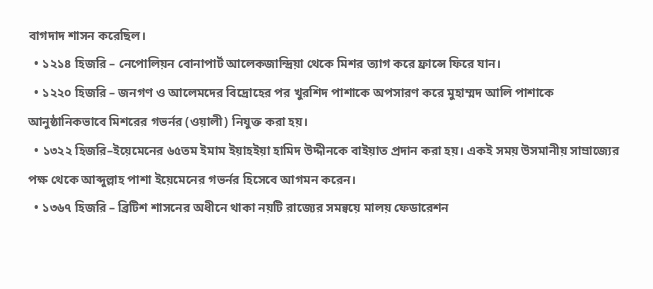বাগদাদ শাসন করেছিল।
  • ১২১৪ হিজরি – নেপোলিয়ন বোনাপার্ট আলেকজান্দ্রিয়া থেকে মিশর ত্যাগ করে ফ্রান্সে ফিরে যান।
  • ১২২০ হিজরি – জনগণ ও আলেমদের বিদ্রোহের পর খুরশিদ পাশাকে অপসারণ করে মুহাম্মদ আলি পাশাকে আনুষ্ঠানিকভাবে মিশরের গভর্নর (ওয়ালী) নিযুক্ত করা হয়।
  • ১৩২২ হিজরি–ইয়েমেনের ৬৫তম ইমাম ইয়াহইয়া হামিদ উদ্দীনকে বাইয়াত প্রদান করা হয়। একই সময় উসমানীয় সাম্রাজ্যের পক্ষ থেকে আব্দুল্লাহ পাশা ইয়েমেনের গভর্নর হিসেবে আগমন করেন।
  • ১৩৬৭ হিজরি – ব্রিটিশ শাসনের অধীনে থাকা নয়টি রাজ্যের সমন্বয়ে মালয় ফেডারেশন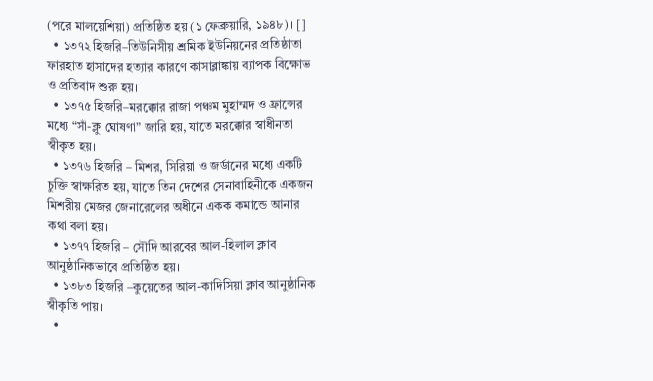(পরে মালয়েশিয়া) প্রতিষ্ঠিত হয় (১ ফেব্রুয়ারি, ১৯৪৮)। []
  • ১৩৭২ হিজরি–তিউনিসীয় শ্রমিক ইউনিয়নের প্রতিষ্ঠাতা ফারহাত হাসাদের হত্যার কারণে কাসাব্লাঙ্কায় ব্যাপক বিক্ষোভ ও প্রতিবাদ শুরু হয়।
  • ১৩৭৫ হিজরি–মরক্কোর রাজা পঞ্চম মুহাম্মদ ও ফ্রান্সের মধ্যে “সাঁ-ক্লু ঘোষণা” জারি হয়, যাতে মরক্কোর স্বাধীনতা স্বীকৃত হয়।
  • ১৩৭৬ হিজরি – মিশর, সিরিয়া ও জর্ডানের মধ্যে একটি চুক্তি স্বাক্ষরিত হয়, যাতে তিন দেশের সেনাবাহিনীকে একজন মিশরীয় মেজর জেনারেলের অধীনে একক কমান্ডে আনার কথা বলা হয়।
  • ১৩৭৭ হিজরি – সৌদি আরবের আল-হিলাল ক্লাব আনুষ্ঠানিকভাবে প্রতিষ্ঠিত হয়।
  • ১৩৮৩ হিজরি –কুয়েতের আল-কাদিসিয়া ক্লাব আনুষ্ঠানিক স্বীকৃতি পায়।
  •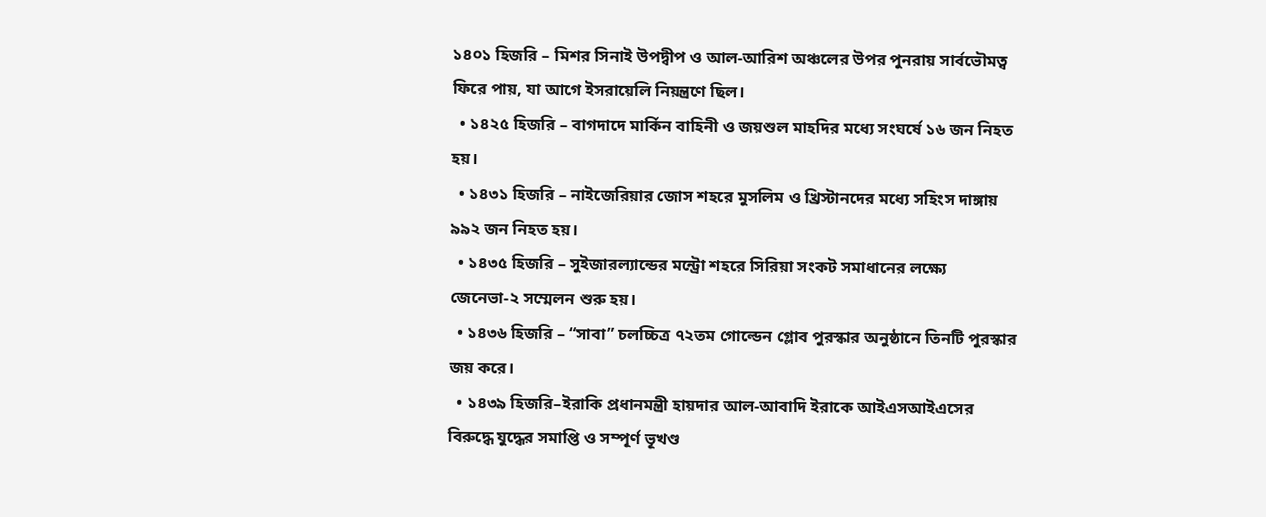১৪০১ হিজরি – মিশর সিনাই উপদ্বীপ ও আল-আরিশ অঞ্চলের উপর পুনরায় সার্বভৌমত্ব ফিরে পায়, যা আগে ইসরায়েলি নিয়ন্ত্রণে ছিল।
  • ১৪২৫ হিজরি – বাগদাদে মার্কিন বাহিনী ও জয়শুল মাহদির মধ্যে সংঘর্ষে ১৬ জন নিহত হয়।
  • ১৪৩১ হিজরি – নাইজেরিয়ার জোস শহরে মুসলিম ও খ্রিস্টানদের মধ্যে সহিংস দাঙ্গায় ৯৯২ জন নিহত হয়।
  • ১৪৩৫ হিজরি – সুইজারল্যান্ডের মন্ট্রো শহরে সিরিয়া সংকট সমাধানের লক্ষ্যে জেনেভা-২ সম্মেলন শুরু হয়।
  • ১৪৩৬ হিজরি – “সাবা” চলচ্চিত্র ৭২তম গোল্ডেন গ্লোব পুরস্কার অনুষ্ঠানে তিনটি পুরস্কার জয় করে।
  • ১৪৩৯ হিজরি–ইরাকি প্রধানমন্ত্রী হায়দার আল-আবাদি ইরাকে আইএসআইএসের বিরুদ্ধে যুদ্ধের সমাপ্তি ও সম্পূর্ণ ভূখণ্ড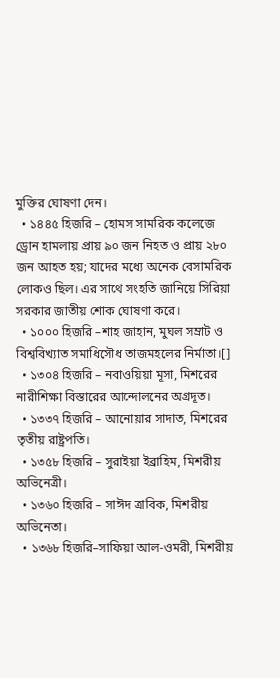মুক্তির ঘোষণা দেন।
  • ১৪৪৫ হিজরি – হোমস সামরিক কলেজে ড্রোন হামলায় প্রায় ৯০ জন নিহত ও প্রায় ২৮০ জন আহত হয়; যাদের মধ্যে অনেক বেসামরিক লোকও ছিল। এর সাথে সংহতি জানিয়ে সিরিয়া সরকার জাতীয় শোক ঘোষণা করে।
  • ১০০০ হিজরি –শাহ জাহান, মুঘল সম্রাট ও বিশ্ববিখ্যাত সমাধিসৌধ তাজমহলের নির্মাতা।[]
  • ১৩০৪ হিজরি – নবাওয়িয়া মূসা, মিশরের নারীশিক্ষা বিস্তারের আন্দোলনের অগ্রদূত।
  • ১৩৩৭ হিজরি – আনোয়ার সাদাত, মিশরের তৃতীয় রাষ্ট্রপতি।
  • ১৩৫৮ হিজরি – সুরাইয়া ইব্রাহিম, মিশরীয় অভিনেত্রী।
  • ১৩৬০ হিজরি – সাঈদ ত্রাবিক, মিশরীয় অভিনেতা।
  • ১৩৬৮ হিজরি–সাফিয়া আল-ওমরী, মিশরীয়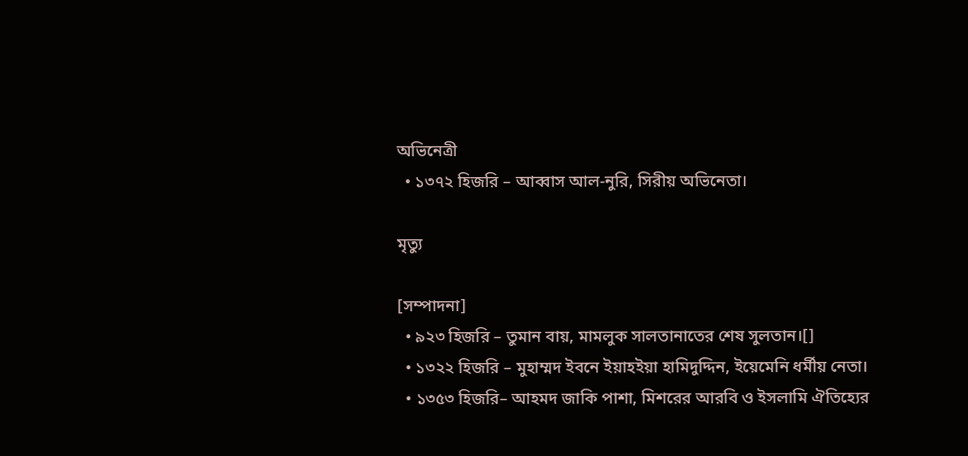অভিনেত্রী
  • ১৩৭২ হিজরি – আব্বাস আল-নুরি, সিরীয় অভিনেতা।

মৃত্যু

[সম্পাদনা]
  • ৯২৩ হিজরি – তুমান বায়, মামলুক সালতানাতের শেষ সুলতান।[]
  • ১৩২২ হিজরি – মুহাম্মদ ইবনে ইয়াহইয়া হামিদুদ্দিন, ইয়েমেনি ধর্মীয় নেতা।
  • ১৩৫৩ হিজরি– আহমদ জাকি পাশা, মিশরের আরবি ও ইসলামি ঐতিহ্যের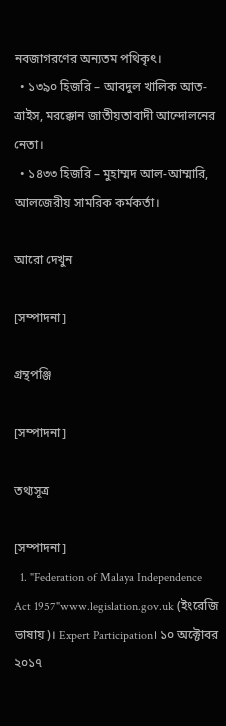নবজাগরণের অন্যতম পথিকৃৎ।
  • ১৩৯০ হিজরি – আবদুল খালিক আত-ত্রাইস, মরক্কোন জাতীয়তাবাদী আন্দোলনের নেতা।
  • ১৪৩৩ হিজরি – মুহাম্মদ আল-আম্মারি, আলজেরীয় সামরিক কর্মকর্তা।

আরো দেখুন

[সম্পাদনা]

গ্রন্থপঞ্জি

[সম্পাদনা]

তথ্যসূত্র

[সম্পাদনা]
  1. "Federation of Malaya Independence Act 1957"www.legislation.gov.uk (ইংরেজি ভাষায়)। Expert Participation। ১০ অক্টোবর ২০১৭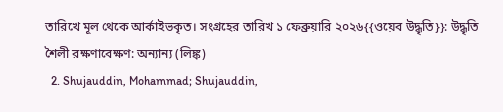তারিখে মূল থেকে আর্কাইভকৃত। সংগ্রহের তারিখ ১ ফেব্রুয়ারি ২০২৬{{ওয়েব উদ্ধৃতি}}: উদ্ধৃতি শৈলী রক্ষণাবেক্ষণ: অন্যান্য (লিঙ্ক)
  2. Shujauddin, Mohammad; Shujauddin,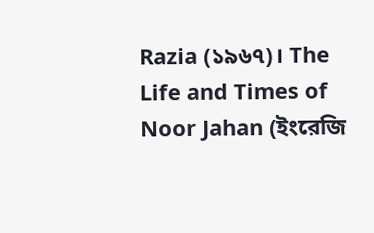Razia (১৯৬৭)। The Life and Times of Noor Jahan (ইংরেজি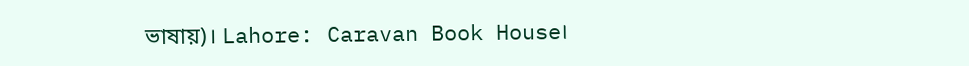ভাষায়)। Lahore: Caravan Book House।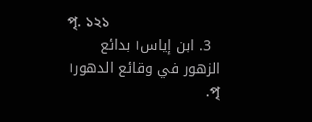পৃ. ১২১
  3. ابن إياس। بدائع الزهور في وقائع الدهور। পৃ.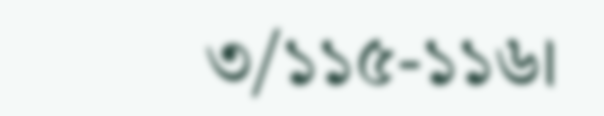৩/১১৫-১১৬।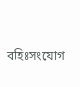বহিঃসংযোগ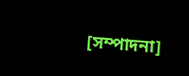[সম্পাদনা]